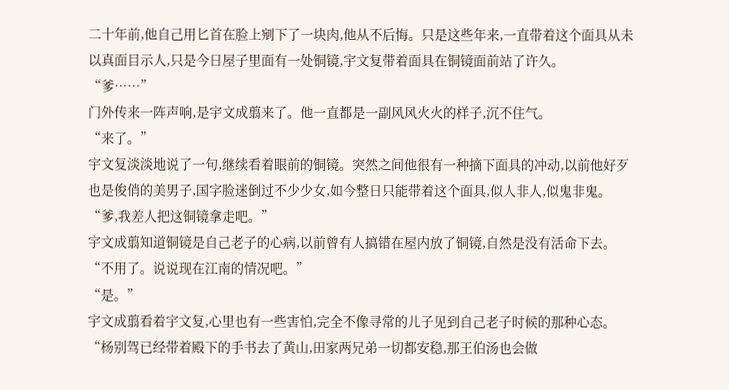二十年前,他自己用匕首在脸上剜下了一块肉,他从不后悔。只是这些年来,一直带着这个面具从未以真面目示人,只是今日屋子里面有一处铜镜,宇文复带着面具在铜镜面前站了许久。
“爹……”
门外传来一阵声响,是宇文成翦来了。他一直都是一副风风火火的样子,沉不住气。
“来了。”
宇文复淡淡地说了一句,继续看着眼前的铜镜。突然之间他很有一种摘下面具的冲动,以前他好歹也是俊俏的美男子,国字脸迷倒过不少少女,如今整日只能带着这个面具,似人非人,似鬼非鬼。
“爹,我差人把这铜镜拿走吧。”
宇文成翦知道铜镜是自己老子的心病,以前曾有人搞错在屋内放了铜镜,自然是没有活命下去。
“不用了。说说现在江南的情况吧。”
“是。”
宇文成翦看着宇文复,心里也有一些害怕,完全不像寻常的儿子见到自己老子时候的那种心态。
“杨别驾已经带着殿下的手书去了黄山,田家两兄弟一切都安稳,那王伯汤也会做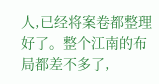人,已经将案卷都整理好了。整个江南的布局都差不多了,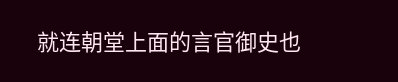就连朝堂上面的言官御史也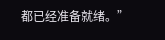都已经准备就绪。”